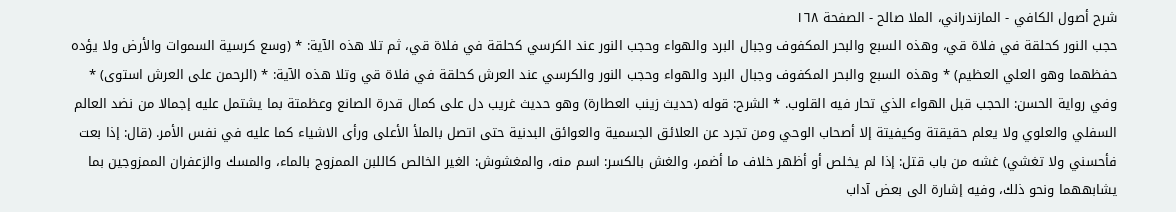شرح أصول الكافي - المازندراني، الملا صالح - الصفحة ١٦٨
حجب النور كحلقة في فلاة قي، وهذه السبع والبحر المكفوف وجبال البرد والهواء وحجب النور عند الكرسي كحلقة في فلاة قي، ثم تلا هذه الآية: * (وسع كرسية السموات والأرض ولا يؤده حفظهما وهو العلي العظيم) * وهذه السبع والبحر المكفوف وجبال البرد والهواء وحجب النور والكرسي عند العرش كحلقة في فلاة قي وتلا هذه الآية: * (الرحمن على العرش استوى) * وفي رواية الحسن: الحجب قبل الهواء الذي تحار فيه القلوب. * الشرح: قوله (حديث زينب العطارة) وهو حديث غريب دل على كمال قدرة الصانع وعظمتة بما يشتمل عليه إجمالا من نضد العالم السفلي والعلوي ولا يعلم حقيقتة وكيفيتة إلا أصحاب الوحي ومن تجرد عن العلائق الجسمية والعوائق البدنية حتى اتصل بالملأ الأعلى ورأى الاشياء كما عليه في نفس الأمر. (قال: إذا بعت فأحسني ولا تغشي) غشه من باب قتل: إذا لم يخلص أو أظهر خلاف ما أضمر، والغش بالكسر: اسم منه، والمغشوش: الغير الخالص كاللبن الممزوج بالماء، والمسك والزعفران الممزوجين بما يشابههما ونحو ذلك، وفيه إشارة الى بعض آداب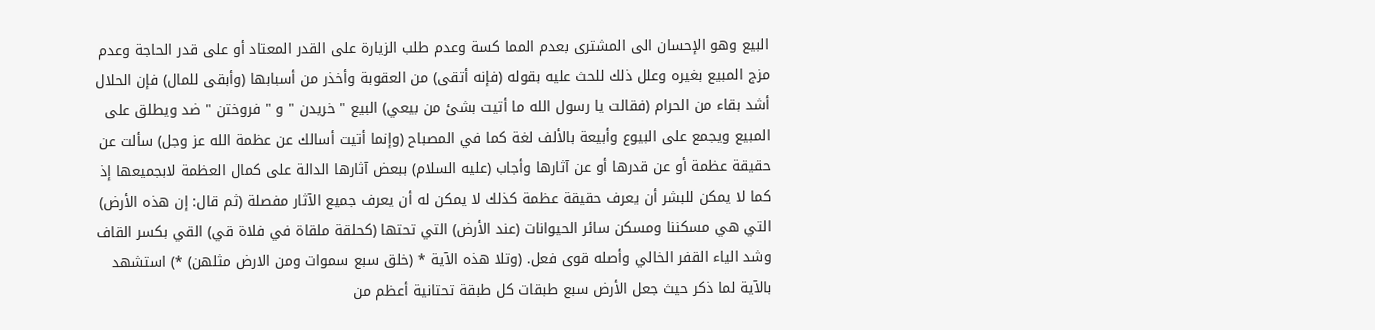البيع وهو الإحسان الى المشترى بعدم المما كسة وعدم طلب الزيارة على القدر المعتاد أو على قدر الحاجة وعدم مزج المبيع بغيره وعلل ذلك للحث عليه بقوله (فإنه أتقى) من العقوبة وأخذر من أسبابها (وأبقى للمال) فإن الحلال أشد بقاء من الحرام (فقالت يا رسول الله ما أتيت بشئ من بيعي) البيع " خريدن " و " فروختن " ضد ويطلق على المبيع ويجمع على البيوع وأبيعة بالألف لغة كما في المصباح (وإنما أتيت أسالك عن عظمة الله عز وجل) سألت عن حقيقة عظمة أو عن قدرها أو عن آثارها وأجاب (عليه السلام) ببعض آثارها الدالة على كمال العظمة لابجميعها إذ كما لا يمكن للبشر أن يعرف حقيقة عظمة كذلك لا يمكن له أن يعرف جميع الآثار مفصلة (ثم قال: إن هذه الأرض) التي هي مسكننا ومسكن سائر الحيوانات (عند الأرض) التي تحتها (كحلقة ملقاة في فلاة قي) القي بكسر القاف وشد الياء القفر الخالي وأصله قوى فعل. (وتلا هذه الآية * (خلق سبع سموات ومن الارض مثلهن) *) استشهد بالآية لما ذكر حيث جعل الأرض سبع طبقات كل طبقة تحتانية أعظم من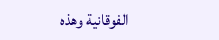الفوقانية وهذه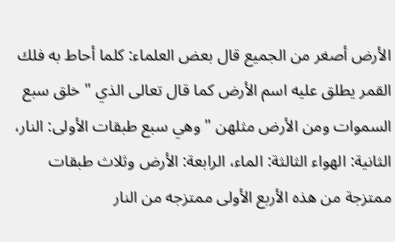الأرض أصغر من الجميع قال بعض العلماء: كلما أحاط به فلك القمر يطلق عليه اسم الأرض كما قال تعالى الذي " خلق سبع السموات ومن الأرض مثلهن " وهي سبع طبقات الأولى: النار، الثانية: الهواء الثالثة: الماء، الرابعة: الأرض وثلاث طبقات ممتزجة من هذه الأربع الأولى ممتزجه من النار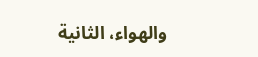والهواء، الثانية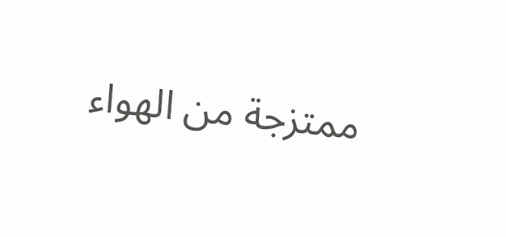ممتزجة من الهواء